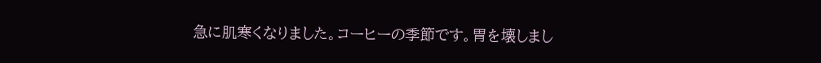急に肌寒くなりました。コーヒーの季節です。胃を壊しまし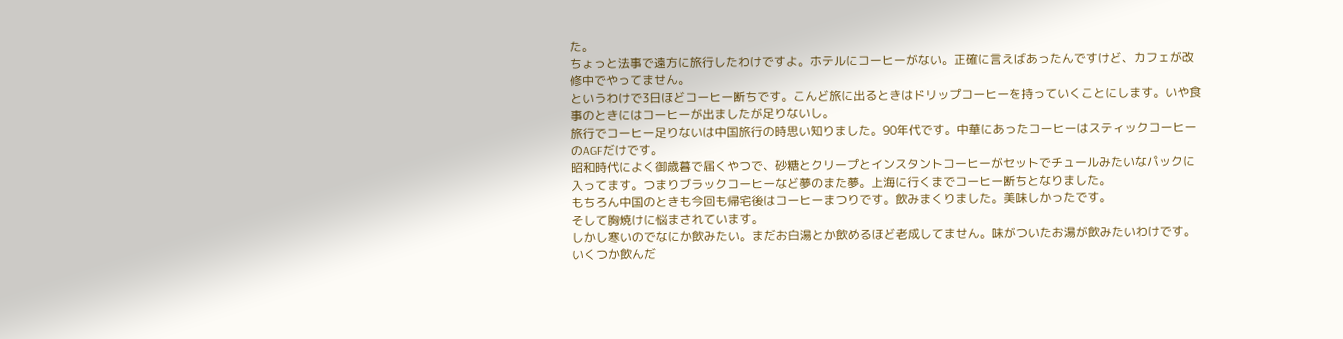た。
ちょっと法事で遠方に旅行したわけですよ。ホテルにコーヒーがない。正確に言えばあったんですけど、カフェが改修中でやってません。
というわけで3日ほどコーヒー断ちです。こんど旅に出るときはドリップコーヒーを持っていくことにします。いや食事のときにはコーヒーが出ましたが足りないし。
旅行でコーヒー足りないは中国旅行の時思い知りました。90年代です。中華にあったコーヒーはスティックコーヒーのAGFだけです。
昭和時代によく御歳暮で届くやつで、砂糖とクリープとインスタントコーヒーがセットでチュールみたいなパックに入ってます。つまりブラックコーヒーなど夢のまた夢。上海に行くまでコーヒー断ちとなりました。
もちろん中国のときも今回も帰宅後はコーヒーまつりです。飲みまくりました。美味しかったです。
そして胸焼けに悩まされています。
しかし寒いのでなにか飲みたい。まだお白湯とか飲めるほど老成してません。味がついたお湯が飲みたいわけです。
いくつか飲んだ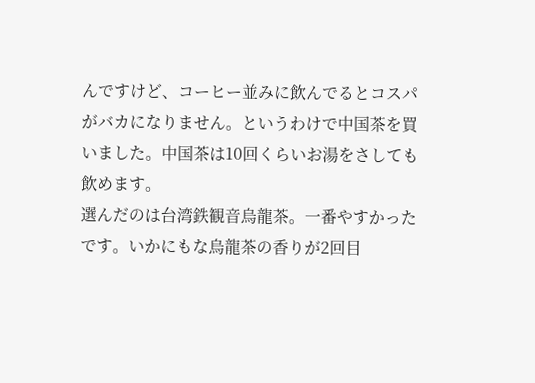んですけど、コーヒー並みに飲んでるとコスパがバカになりません。というわけで中国茶を買いました。中国茶は10回くらいお湯をさしても飲めます。
選んだのは台湾鉄観音烏龍茶。一番やすかったです。いかにもな烏龍茶の香りが2回目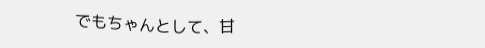でもちゃんとして、甘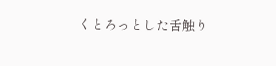くとろっとした舌触り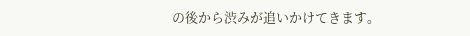の後から渋みが追いかけてきます。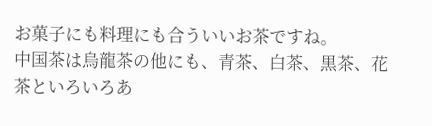お菓子にも料理にも合ういいお茶ですね。
中国茶は烏龍茶の他にも、青茶、白茶、黒茶、花茶といろいろあ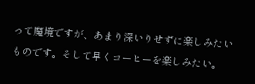って魔境ですが、あまり深いりせずに楽しみたいものです。そして早くコーヒーを楽しみたい。